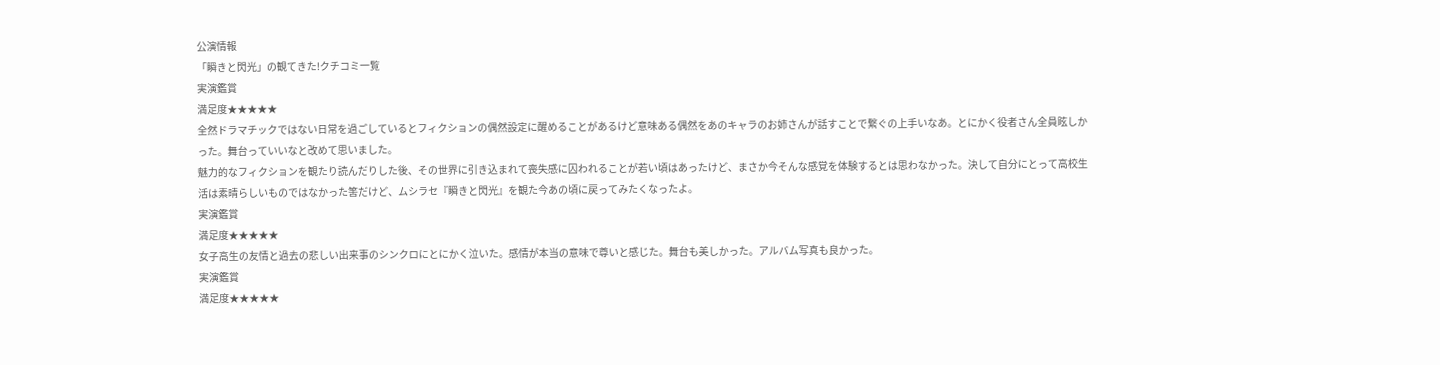公演情報
「瞬きと閃光」の観てきた!クチコミ一覧
実演鑑賞
満足度★★★★★
全然ドラマチックではない日常を過ごしているとフィクションの偶然設定に醒めることがあるけど意味ある偶然をあのキャラのお姉さんが話すことで繋ぐの上手いなあ。とにかく役者さん全員眩しかった。舞台っていいなと改めて思いました。
魅力的なフィクションを観たり読んだりした後、その世界に引き込まれて喪失感に囚われることが若い頃はあったけど、まさか今そんな感覚を体験するとは思わなかった。決して自分にとって高校生活は素晴らしいものではなかった筈だけど、ムシラセ『瞬きと閃光』を観た今あの頃に戻ってみたくなったよ。
実演鑑賞
満足度★★★★★
女子高生の友情と過去の悲しい出来事のシンクロにとにかく泣いた。感情が本当の意味で尊いと感じた。舞台も美しかった。アルバム写真も良かった。
実演鑑賞
満足度★★★★★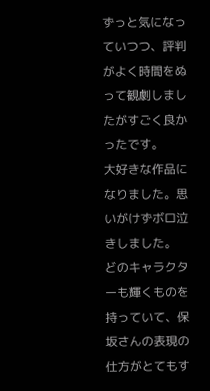ずっと気になっていつつ、評判がよく時間をぬって観劇しましたがすごく良かったです。
大好きな作品になりました。思いがけずボロ泣きしました。
どのキャラクターも輝くものを持っていて、保坂さんの表現の仕方がとてもす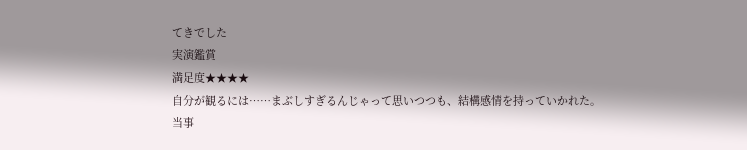てきでした
実演鑑賞
満足度★★★★
自分が観るには……まぶしすぎるんじゃって思いつつも、結構感情を持っていかれた。
当事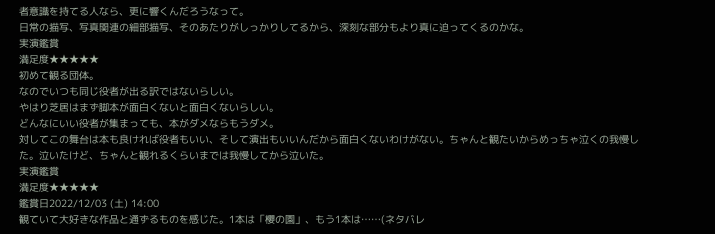者意識を持てる人なら、更に響くんだろうなって。
日常の描写、写真関連の細部描写、そのあたりがしっかりしてるから、深刻な部分もより真に迫ってくるのかな。
実演鑑賞
満足度★★★★★
初めて観る団体。
なのでいつも同じ役者が出る訳ではないらしい。
やはり芝居はまず脚本が面白くないと面白くないらしい。
どんなにいい役者が集まっても、本がダメならもうダメ。
対してこの舞台は本も良ければ役者もいい、そして演出もいいんだから面白くないわけがない。ちゃんと観たいからめっちゃ泣くの我慢した。泣いたけど、ちゃんと観れるくらいまでは我慢してから泣いた。
実演鑑賞
満足度★★★★★
鑑賞日2022/12/03 (土) 14:00
観ていて大好きな作品と通ずるものを感じた。1本は「櫻の園」、もう1本は……(ネタバレ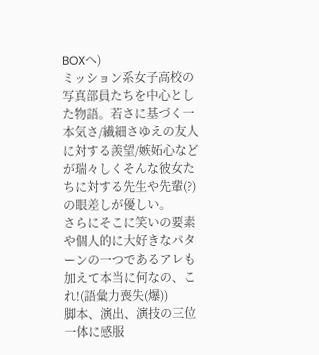BOXへ)
ミッション系女子高校の写真部員たちを中心とした物語。若さに基づく一本気さ/繊細さゆえの友人に対する羨望/嫉妬心などが瑞々しくそんな彼女たちに対する先生や先輩(?)の眼差しが優しい。
さらにそこに笑いの要素や個人的に大好きなパターンの一つであるアレも加えて本当に何なの、これ!(語彙力喪失(爆))
脚本、演出、演技の三位一体に感服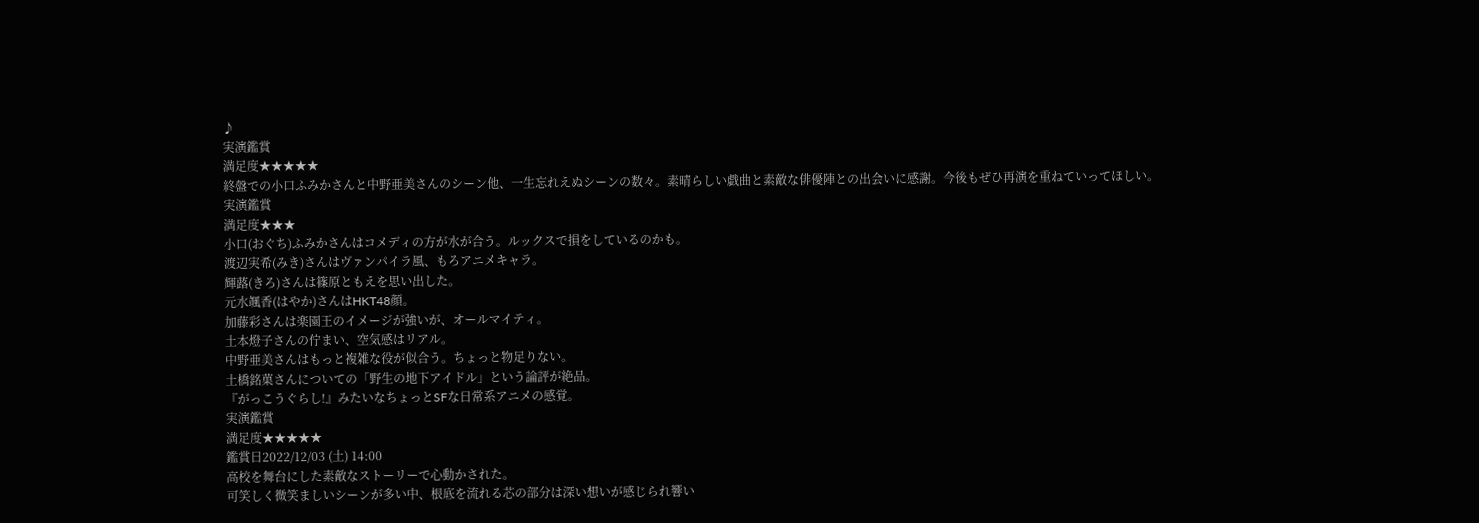♪
実演鑑賞
満足度★★★★★
終盤での小口ふみかさんと中野亜美さんのシーン他、一生忘れえぬシーンの数々。素晴らしい戯曲と素敵な俳優陣との出会いに感謝。今後もぜひ再演を重ねていってほしい。
実演鑑賞
満足度★★★
小口(おぐち)ふみかさんはコメディの方が水が合う。ルックスで損をしているのかも。
渡辺実希(みき)さんはヴァンパイラ風、もろアニメキャラ。
輝蕗(きろ)さんは篠原ともえを思い出した。
元水颯香(はやか)さんはHKT48顔。
加藤彩さんは楽園王のイメージが強いが、オールマイティ。
土本燈子さんの佇まい、空気感はリアル。
中野亜美さんはもっと複雑な役が似合う。ちょっと物足りない。
土橋銘菓さんについての「野生の地下アイドル」という論評が絶品。
『がっこうぐらし!』みたいなちょっとSFな日常系アニメの感覚。
実演鑑賞
満足度★★★★★
鑑賞日2022/12/03 (土) 14:00
高校を舞台にした素敵なストーリーで心動かされた。
可笑しく微笑ましいシーンが多い中、根底を流れる芯の部分は深い想いが感じられ響い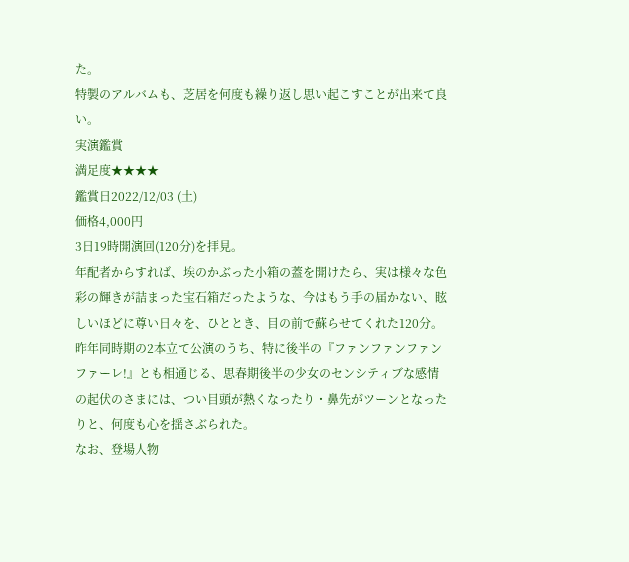た。
特製のアルバムも、芝居を何度も繰り返し思い起こすことが出来て良い。
実演鑑賞
満足度★★★★
鑑賞日2022/12/03 (土)
価格4,000円
3日19時開演回(120分)を拝見。
年配者からすれば、埃のかぶった小箱の蓋を開けたら、実は様々な色彩の輝きが詰まった宝石箱だったような、今はもう手の届かない、眩しいほどに尊い日々を、ひととき、目の前で蘇らせてくれた120分。
昨年同時期の2本立て公演のうち、特に後半の『ファンファンファンファーレ!』とも相通じる、思春期後半の少女のセンシティブな感情の起伏のさまには、つい目頭が熱くなったり・鼻先がツーンとなったりと、何度も心を揺さぶられた。
なお、登場人物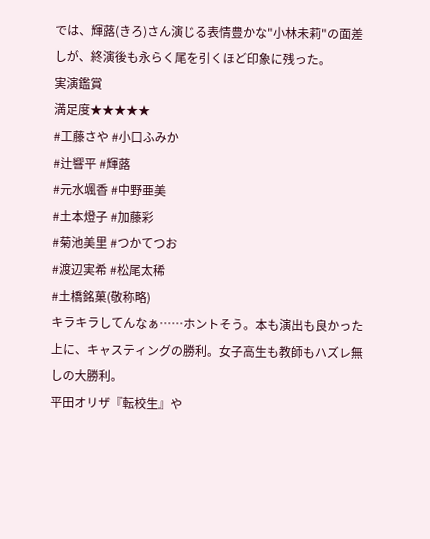では、輝蕗(きろ)さん演じる表情豊かな"小林未莉"の面差しが、終演後も永らく尾を引くほど印象に残った。
実演鑑賞
満足度★★★★★
#工藤さや #小口ふみか
#辻響平 #輝蕗
#元水颯香 #中野亜美
#土本燈子 #加藤彩
#菊池美里 #つかてつお
#渡辺実希 #松尾太稀
#土橋銘菓(敬称略)
キラキラしてんなぁ……ホントそう。本も演出も良かった上に、キャスティングの勝利。女子高生も教師もハズレ無しの大勝利。
平田オリザ『転校生』や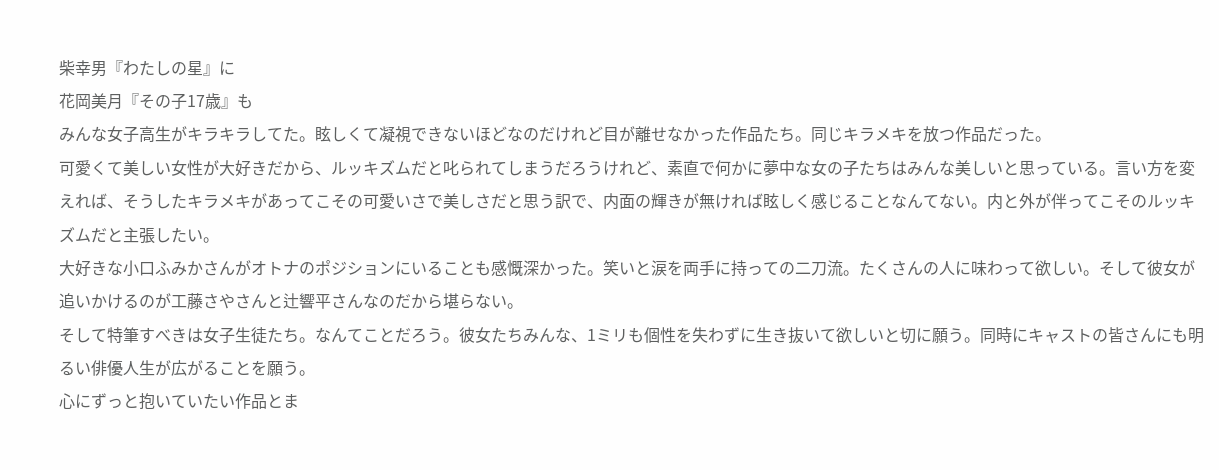柴幸男『わたしの星』に
花岡美月『その子17歳』も
みんな女子高生がキラキラしてた。眩しくて凝視できないほどなのだけれど目が離せなかった作品たち。同じキラメキを放つ作品だった。
可愛くて美しい女性が大好きだから、ルッキズムだと叱られてしまうだろうけれど、素直で何かに夢中な女の子たちはみんな美しいと思っている。言い方を変えれば、そうしたキラメキがあってこその可愛いさで美しさだと思う訳で、内面の輝きが無ければ眩しく感じることなんてない。内と外が伴ってこそのルッキズムだと主張したい。
大好きな小口ふみかさんがオトナのポジションにいることも感慨深かった。笑いと涙を両手に持っての二刀流。たくさんの人に味わって欲しい。そして彼女が追いかけるのが工藤さやさんと辻響平さんなのだから堪らない。
そして特筆すべきは女子生徒たち。なんてことだろう。彼女たちみんな、1ミリも個性を失わずに生き抜いて欲しいと切に願う。同時にキャストの皆さんにも明るい俳優人生が広がることを願う。
心にずっと抱いていたい作品とま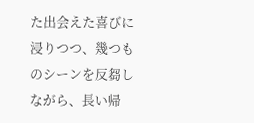た出会えた喜びに浸りつつ、幾つものシーンを反芻しながら、長い帰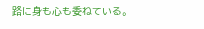路に身も心も委ねている。